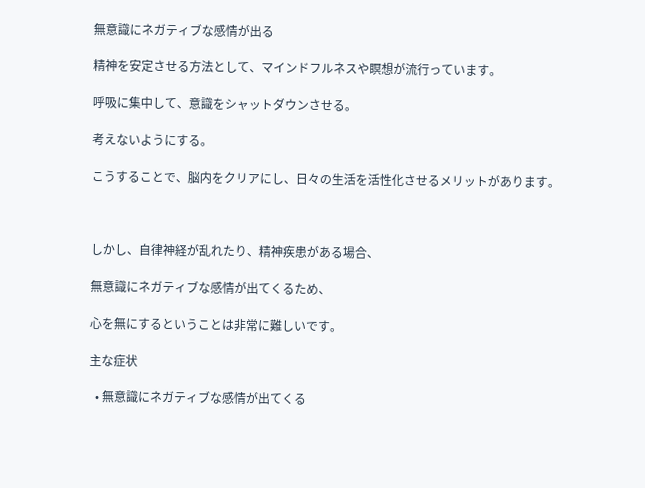無意識にネガティブな感情が出る

精神を安定させる方法として、マインドフルネスや瞑想が流行っています。

呼吸に集中して、意識をシャットダウンさせる。

考えないようにする。

こうすることで、脳内をクリアにし、日々の生活を活性化させるメリットがあります。



しかし、自律神経が乱れたり、精神疾患がある場合、

無意識にネガティブな感情が出てくるため、

心を無にするということは非常に難しいです。

主な症状

  • 無意識にネガティブな感情が出てくる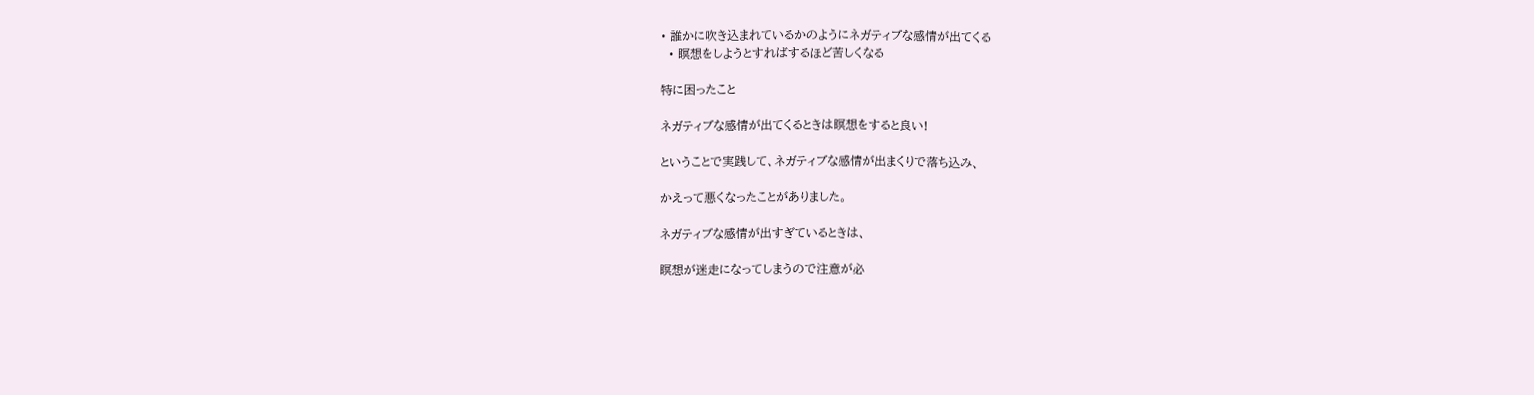• 誰かに吹き込まれているかのようにネガティブな感情が出てくる
  • 瞑想をしようとすればするほど苦しくなる

特に困ったこと

ネガティブな感情が出てくるときは瞑想をすると良い!

ということで実践して、ネガティブな感情が出まくりで落ち込み、

かえって悪くなったことがありました。

ネガティブな感情が出すぎているときは、

瞑想が迷走になってしまうので注意が必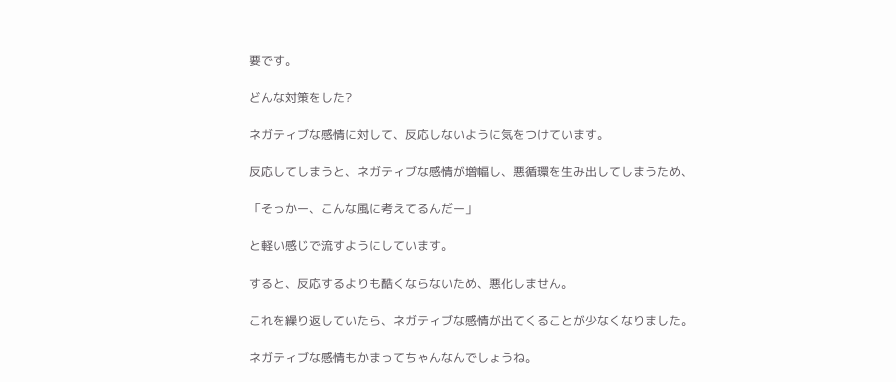要です。

どんな対策をした?

ネガティブな感情に対して、反応しないように気をつけています。

反応してしまうと、ネガティブな感情が増幅し、悪循環を生み出してしまうため、

「そっかー、こんな風に考えてるんだー」

と軽い感じで流すようにしています。

すると、反応するよりも酷くならないため、悪化しません。

これを繰り返していたら、ネガティブな感情が出てくることが少なくなりました。

ネガティブな感情もかまってちゃんなんでしょうね。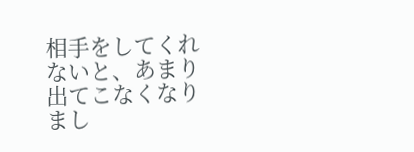相手をしてくれないと、あまり出てこなくなりまし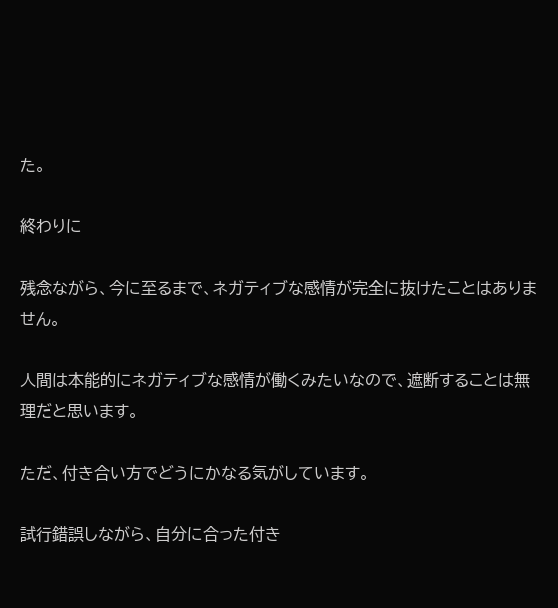た。

終わりに

残念ながら、今に至るまで、ネガティブな感情が完全に抜けたことはありません。

人間は本能的にネガティブな感情が働くみたいなので、遮断することは無理だと思います。

ただ、付き合い方でどうにかなる気がしています。

試行錯誤しながら、自分に合った付き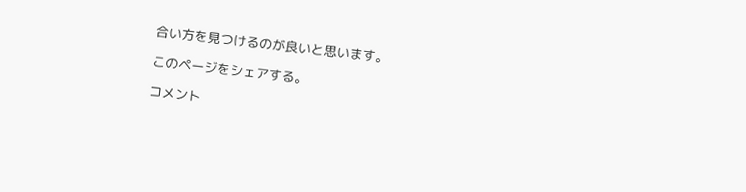合い方を見つけるのが良いと思います。

このページをシェアする。

コメント